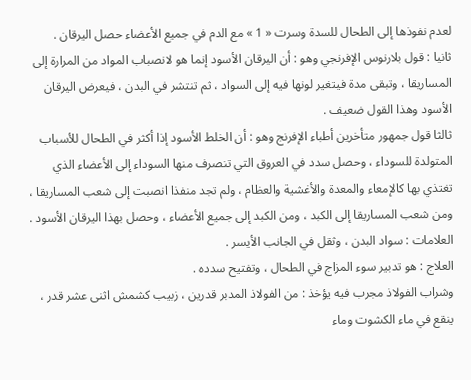لعدم نفوذها إلى الطحال للسدة وسرت « 1 » مع الدم في جميع الأعضاء حصل اليرقان .
ثانيا : قول بلارنوس الإفرنجي وهو : أن اليرقان الأسود إنما هو لانصباب المواد من المرارة إلى المساريقا ، وتبقى مدة فيتغير لونها فيه إلى السواد ، ثم تنتشر في البدن ، فيعرض اليرقان الأسود وهذا القول ضعيف .
ثالثا قول جمهور متأخرين أطباء الإفرنج وهو : أن الخلط الأسود إذا أكثر في الطحال للأسباب المتولدة للسوداء ، وحصل سدد في العروق التي تنصرف منها السوداء إلى الأعضاء الذي تغتذي بها كالإمعاء والمعدة والأغشية والعظام ، ولم تجد منفذا انصبت إلى شعب المساريقا ، ومن شعب المساريقا إلى الكبد ، ومن الكبد إلى جميع الأعضاء ، وحصل بهذا اليرقان الأسود .
العلامات : سواد البدن ، وثقل في الجانب الأيسر .
العلاج : هو تدبير سوء المزاج في الطحال ، وتفتيح سدده .
وشراب الفولاذ مجرب فيه يؤخذ : من الفولاذ المدبر قدرين ، زبيب كشمش اثنى عشر قدر ، ينقع في ماء الكشوت وماء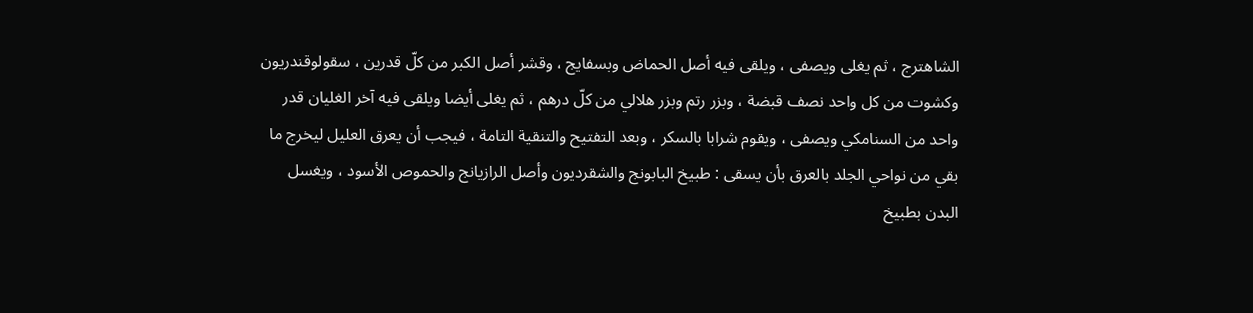الشاهترج ، ثم يغلى ويصفى ، ويلقى فيه أصل الحماض وبسفايج ، وقشر أصل الكبر من كلّ قدرين ، سقولوقندريون وكشوت من كل واحد نصف قبضة ، وبزر رتم وبزر هلالي من كلّ درهم ، ثم يغلى أيضا ويلقى فيه آخر الغليان قدر واحد من السنامكي ويصفى ، ويقوم شرابا بالسكر ، وبعد التفتيح والتنقية التامة ، فيجب أن يعرق العليل ليخرج ما بقي من نواحي الجلد بالعرق بأن يسقى : طبيخ البابونج والشقرديون وأصل الرازيانج والحموص الأسود ، ويغسل البدن بطبيخ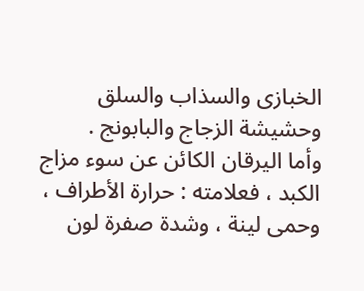الخبازى والسذاب والسلق وحشيشة الزجاج والبابونج .
وأما اليرقان الكائن عن سوء مزاج الكبد ، فعلامته : حرارة الأطراف ، وحمى لينة ، وشدة صفرة لون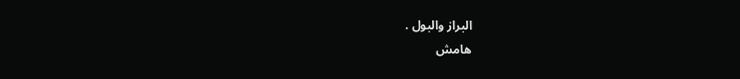البراز والبول .
هامش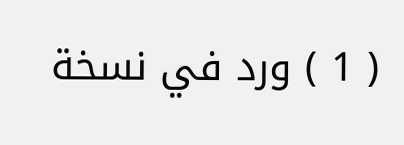( 1 ) ورد في نسخة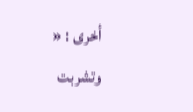أخرى : « وتشربت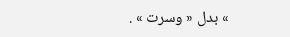» بدل « وسرت » .